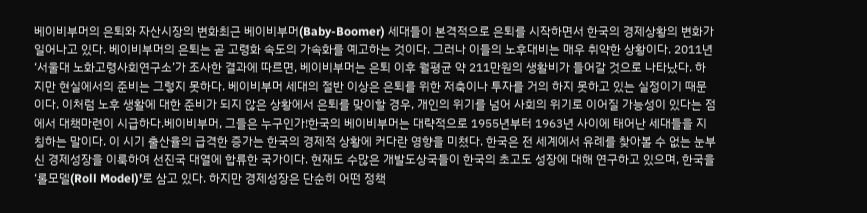베이비부머의 은퇴와 자산시장의 변화최근 베이비부머(Baby-Boomer) 세대들이 본격적으로 은퇴를 시작하면서 한국의 경제상황의 변화가 일어나고 있다. 베이비부머의 은퇴는 곧 고령화 속도의 가속화를 예고하는 것이다. 그러나 이들의 노후대비는 매우 취약한 상황이다. 2011년 ‘서울대 노화고령사회연구소’가 조사한 결과에 따르면, 베이비부머는 은퇴 이후 월평균 약 211만원의 생활비가 들어갈 것으로 나타났다. 하지만 현실에서의 준비는 그렇지 못하다. 베이비부머 세대의 절반 이상은 은퇴를 위한 저축이나 투자를 거의 하지 못하고 있는 실정이기 때문이다. 이처럼 노후 생활에 대한 준비가 되지 않은 상황에서 은퇴를 맞이할 경우, 개인의 위기를 넘어 사회의 위기로 이어질 가능성이 있다는 점에서 대책마련이 시급하다.베이비부머, 그들은 누구인가!한국의 베이비부머는 대략적으로 1955년부터 1963년 사이에 태어난 세대들을 지칭하는 말이다. 이 시기 출산율의 급격한 증가는 한국의 경제적 상황에 커다란 영향을 미쳤다. 한국은 전 세계에서 유례를 찾아볼 수 없는 눈부신 경제성장을 이룩하여 선진국 대열에 합류한 국가이다. 현재도 수많은 개발도상국들이 한국의 초고도 성장에 대해 연구하고 있으며, 한국을 ‘롤모델(Roll Model)’로 삼고 있다. 하지만 경제성장은 단순히 어떤 정책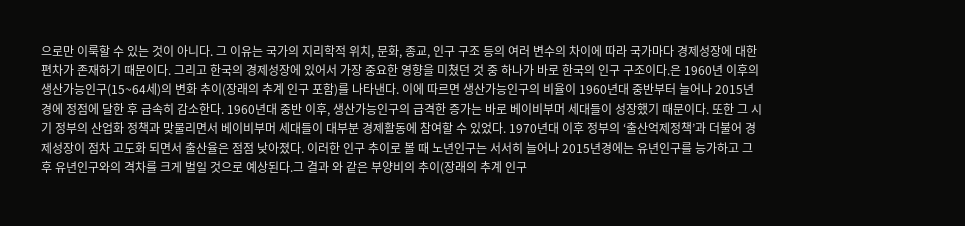으로만 이룩할 수 있는 것이 아니다. 그 이유는 국가의 지리학적 위치, 문화, 종교, 인구 구조 등의 여러 변수의 차이에 따라 국가마다 경제성장에 대한 편차가 존재하기 때문이다. 그리고 한국의 경제성장에 있어서 가장 중요한 영향을 미쳤던 것 중 하나가 바로 한국의 인구 구조이다.은 1960년 이후의 생산가능인구(15~64세)의 변화 추이(장래의 추계 인구 포함)를 나타낸다. 이에 따르면 생산가능인구의 비율이 1960년대 중반부터 늘어나 2015년경에 정점에 달한 후 급속히 감소한다. 1960년대 중반 이후, 생산가능인구의 급격한 증가는 바로 베이비부머 세대들이 성장했기 때문이다. 또한 그 시기 정부의 산업화 정책과 맞물리면서 베이비부머 세대들이 대부분 경제활동에 참여할 수 있었다. 1970년대 이후 정부의 ‘출산억제정책’과 더불어 경제성장이 점차 고도화 되면서 출산율은 점점 낮아졌다. 이러한 인구 추이로 볼 때 노년인구는 서서히 늘어나 2015년경에는 유년인구를 능가하고 그 후 유년인구와의 격차를 크게 벌일 것으로 예상된다.그 결과 와 같은 부양비의 추이(장래의 추계 인구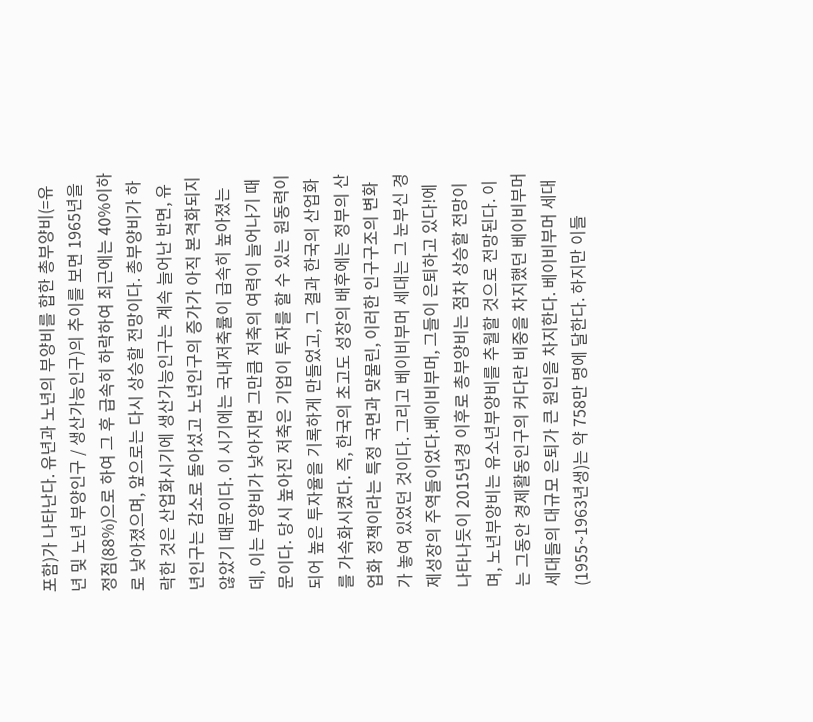포함)가 나타난다. 유년과 노년의 부양비를 합한 총부양비(=유년 및 노년 부양인구 / 생산가능인구)의 추이를 보면 1965년을 정점(88%)으로 하여 그 후 급속히 하락하여 최근에는 40%이하로 낮아졌으며, 앞으로는 다시 상승할 전망이다. 총부양비가 하락한 것은 산업화시기에 생산가능인구는 계속 늘어난 반면, 유년인구는 감소로 돌아섰고 노년인구의 증가가 아직 본격화되지 않았기 때문이다. 이 시기에는 국내저축률이 급속히 높아졌는데, 이는 부양비가 낮아지면 그만큼 저축의 여력이 늘어나기 때문이다. 당시 높아진 저축은 기업이 투자를 할 수 있는 원동력이 되어 높은 투자율을 기록하게 만들었고, 그 결과 한국의 산업화를 가속화시켰다. 즉, 한국의 초고도 성장의 배후에는 정부의 산업화 정책이라는 특정 국면과 맞물린, 이러한 인구구조의 변화가 놓여 있었던 것이다. 그리고 베이비부머 세대는 그 눈부신 경제성장의 주역들이었다.베이비부머, 그들이 은퇴하고 있다!에 나타나듯이 2015년경 이후로 총부양비는 점차 상승할 전망이며, 노년부양비는 유소년부양비를 추월할 것으로 전망된다. 이는 그동안 경제활동인구의 커다란 비중을 차지했던 베이비부머 세대들의 대규모 은퇴가 큰 원인을 차지한다. 베이비부머 세대(1955~1963년생)는 약 758만 명에 달한다. 하지만 이들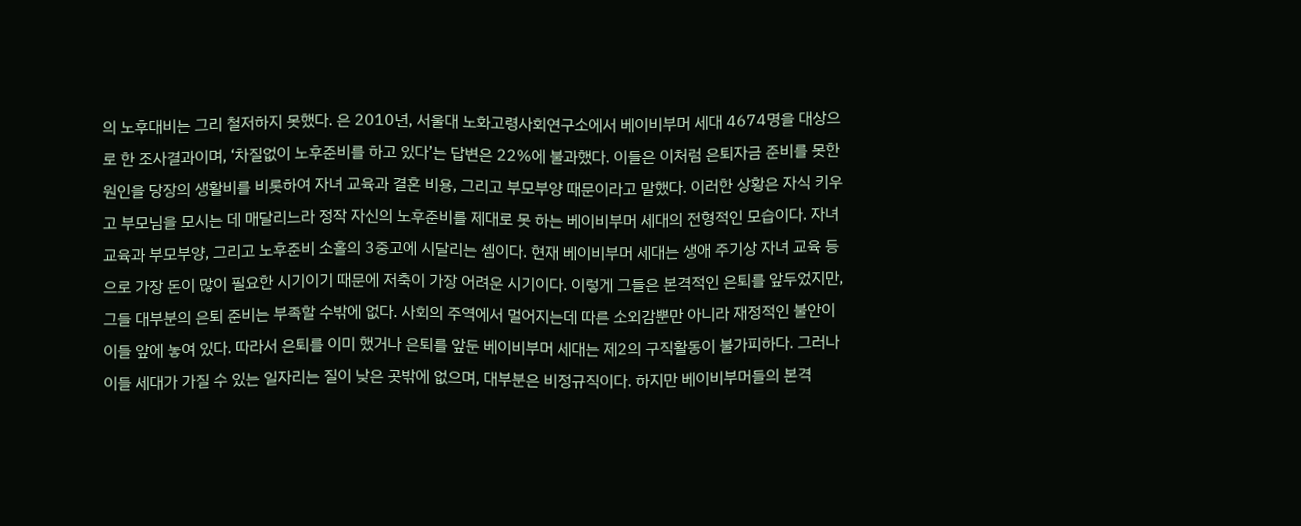의 노후대비는 그리 철저하지 못했다. 은 2010년, 서울대 노화고령사회연구소에서 베이비부머 세대 4674명을 대상으로 한 조사결과이며, ‘차질없이 노후준비를 하고 있다’는 답변은 22%에 불과했다. 이들은 이처럼 은퇴자금 준비를 못한 원인을 당장의 생활비를 비롯하여 자녀 교육과 결혼 비용, 그리고 부모부양 때문이라고 말했다. 이러한 상황은 자식 키우고 부모님을 모시는 데 매달리느라 정작 자신의 노후준비를 제대로 못 하는 베이비부머 세대의 전형적인 모습이다. 자녀 교육과 부모부양, 그리고 노후준비 소홀의 3중고에 시달리는 셈이다. 현재 베이비부머 세대는 생애 주기상 자녀 교육 등으로 가장 돈이 많이 필요한 시기이기 때문에 저축이 가장 어려운 시기이다. 이렇게 그들은 본격적인 은퇴를 앞두었지만, 그들 대부분의 은퇴 준비는 부족할 수밖에 없다. 사회의 주역에서 멀어지는데 따른 소외감뿐만 아니라 재정적인 불안이 이들 앞에 놓여 있다. 따라서 은퇴를 이미 했거나 은퇴를 앞둔 베이비부머 세대는 제2의 구직활동이 불가피하다. 그러나 이들 세대가 가질 수 있는 일자리는 질이 낮은 곳밖에 없으며, 대부분은 비정규직이다. 하지만 베이비부머들의 본격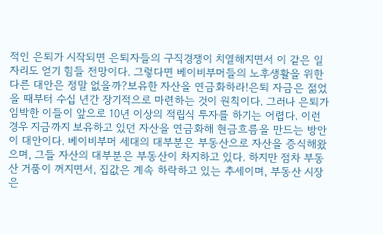적인 은퇴가 시작되면 은퇴자들의 구직경쟁이 치열해지면서 이 같은 일자리도 얻기 힘들 전망이다. 그렇다면 베이비부머들의 노후생활을 위한 다른 대안은 정말 없을까?보유한 자산을 연금화하라!은퇴 자금은 젊었을 때부터 수십 년간 장기적으로 마련하는 것이 원칙이다. 그러나 은퇴가 임박한 이들이 앞으로 10년 이상의 적립식 투자를 하기는 어렵다. 이런 경우 지금까지 보유하고 있던 자산을 연금화해 현금흐름을 만드는 방안이 대안이다. 베이비부머 세대의 대부분은 부동산으로 자산을 증식해왔으며, 그들 자산의 대부분은 부동산이 차지하고 있다. 하지만 점차 부동산 거품이 꺼지면서, 집값은 계속 하락하고 있는 추세이며, 부동산 시장은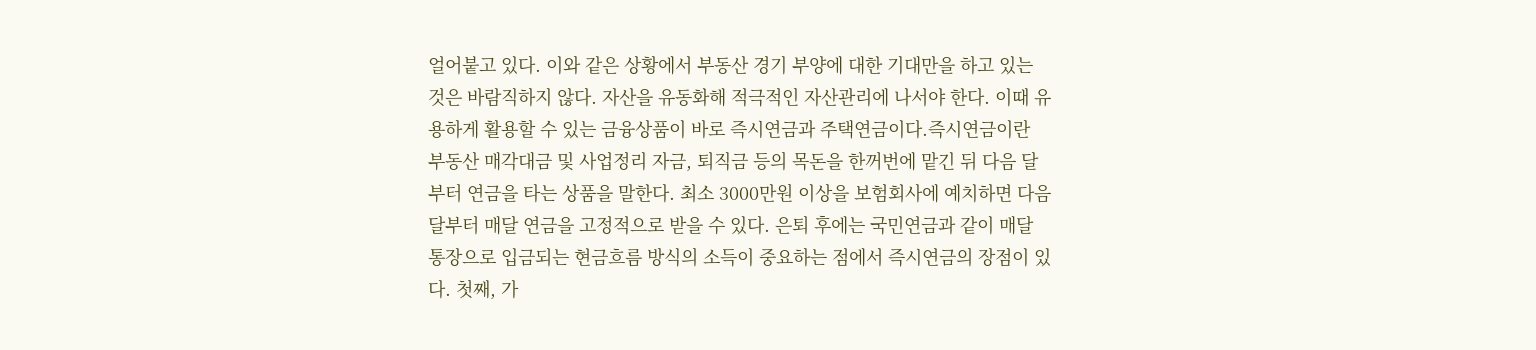얼어붙고 있다. 이와 같은 상황에서 부동산 경기 부양에 대한 기대만을 하고 있는 것은 바람직하지 않다. 자산을 유동화해 적극적인 자산관리에 나서야 한다. 이때 유용하게 활용할 수 있는 금융상품이 바로 즉시연금과 주택연금이다.즉시연금이란 부동산 매각대금 및 사업정리 자금, 퇴직금 등의 목돈을 한꺼번에 맡긴 뒤 다음 달부터 연금을 타는 상품을 말한다. 최소 3000만원 이상을 보험회사에 예치하면 다음 달부터 매달 연금을 고정적으로 받을 수 있다. 은퇴 후에는 국민연금과 같이 매달 통장으로 입금되는 현금흐름 방식의 소득이 중요하는 점에서 즉시연금의 장점이 있다. 첫째, 가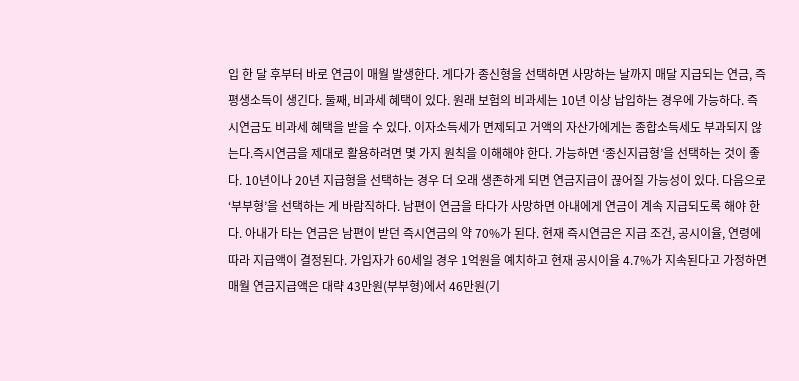입 한 달 후부터 바로 연금이 매월 발생한다. 게다가 종신형을 선택하면 사망하는 날까지 매달 지급되는 연금, 즉 평생소득이 생긴다. 둘째, 비과세 혜택이 있다. 원래 보험의 비과세는 10년 이상 납입하는 경우에 가능하다. 즉시연금도 비과세 혜택을 받을 수 있다. 이자소득세가 면제되고 거액의 자산가에게는 종합소득세도 부과되지 않는다.즉시연금을 제대로 활용하려면 몇 가지 원칙을 이해해야 한다. 가능하면 ‘종신지급형’을 선택하는 것이 좋다. 10년이나 20년 지급형을 선택하는 경우 더 오래 생존하게 되면 연금지급이 끊어질 가능성이 있다. 다음으로 ‘부부형’을 선택하는 게 바람직하다. 남편이 연금을 타다가 사망하면 아내에게 연금이 계속 지급되도록 해야 한다. 아내가 타는 연금은 남편이 받던 즉시연금의 약 70%가 된다. 현재 즉시연금은 지급 조건, 공시이율, 연령에 따라 지급액이 결정된다. 가입자가 60세일 경우 1억원을 예치하고 현재 공시이율 4.7%가 지속된다고 가정하면 매월 연금지급액은 대략 43만원(부부형)에서 46만원(기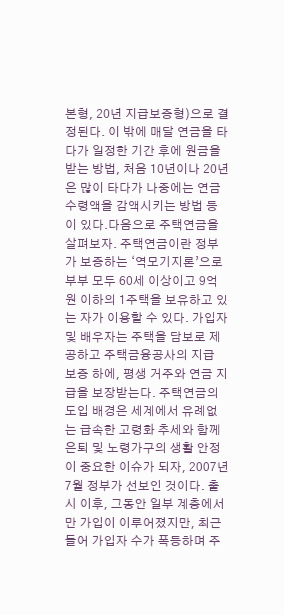본형, 20년 지급보증형)으로 결정된다. 이 밖에 매달 연금을 타다가 일정한 기간 후에 원금을 받는 방법, 처음 10년이나 20년은 많이 타다가 나중에는 연금수령액을 감액시키는 방법 등이 있다.다음으로 주택연금을 살펴보자. 주택연금이란 정부가 보증하는 ‘역모기지론’으로 부부 모두 60세 이상이고 9억원 이하의 1주택을 보유하고 있는 자가 이용할 수 있다. 가입자 및 배우자는 주택을 담보로 제공하고 주택금융공사의 지급 보증 하에, 평생 거주와 연금 지급을 보장받는다. 주택연금의 도입 배경은 세계에서 유례없는 급속한 고령화 추세와 함께 은퇴 및 노령가구의 생활 안정이 중요한 이슈가 되자, 2007년 7월 정부가 선보인 것이다. 출시 이후, 그동안 일부 계층에서만 가입이 이루어졌지만, 최근 들어 가입자 수가 폭등하며 주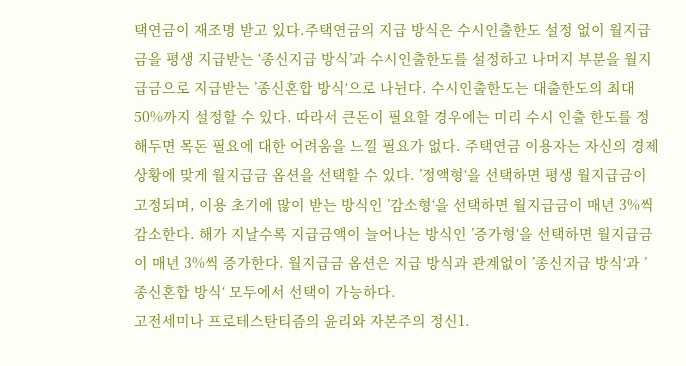택연금이 재조명 받고 있다.주택연금의 지급 방식은 수시인출한도 설정 없이 월지급금을 평생 지급받는 ‘종신지급 방식’과 수시인출한도를 설정하고 나머지 부분을 월지급금으로 지급받는 ’종신혼합 방식‘으로 나뉜다. 수시인출한도는 대출한도의 최대 50%까지 설정할 수 있다. 따라서 큰돈이 필요할 경우에는 미리 수시 인출 한도를 정해두면 목돈 필요에 대한 어려움을 느낄 필요가 없다. 주택연금 이용자는 자신의 경제 상황에 맞게 월지급금 옵션을 선택할 수 있다. ’정액형‘을 선택하면 평생 월지급금이 고정되며, 이용 초기에 많이 받는 방식인 ’감소형‘을 선택하면 월지급금이 매년 3%씩 감소한다. 해가 지날수록 지급금액이 늘어나는 방식인 ’증가형‘을 선택하면 월지급금이 매년 3%씩 증가한다. 월지급금 옵션은 지급 방식과 관계없이 ’종신지급 방식‘과 ’종신혼합 방식‘ 모두에서 선택이 가능하다.
고전세미나 프로테스탄티즘의 윤리와 자본주의 정신1.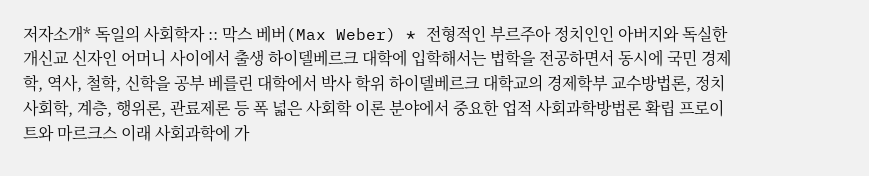저자소개* 독일의 사회학자 :: 막스 베버(Max Weber) * 전형적인 부르주아 정치인인 아버지와 독실한 개신교 신자인 어머니 사이에서 출생 하이델베르크 대학에 입학해서는 법학을 전공하면서 동시에 국민 경제학, 역사, 철학, 신학을 공부 베를린 대학에서 박사 학위 하이델베르크 대학교의 경제학부 교수방법론, 정치사회학, 계층, 행위론, 관료제론 등 폭 넓은 사회학 이론 분야에서 중요한 업적 사회과학방법론 확립 프로이트와 마르크스 이래 사회과학에 가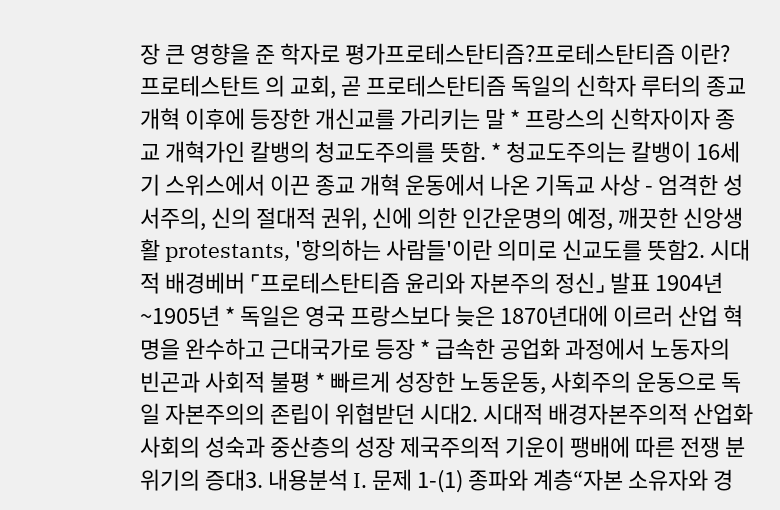장 큰 영향을 준 학자로 평가프로테스탄티즘?프로테스탄티즘 이란? 프로테스탄트 의 교회, 곧 프로테스탄티즘 독일의 신학자 루터의 종교 개혁 이후에 등장한 개신교를 가리키는 말 * 프랑스의 신학자이자 종교 개혁가인 칼뱅의 청교도주의를 뜻함. * 청교도주의는 칼뱅이 16세기 스위스에서 이끈 종교 개혁 운동에서 나온 기독교 사상 - 엄격한 성서주의, 신의 절대적 권위, 신에 의한 인간운명의 예정, 깨끗한 신앙생활 protestants, '항의하는 사람들'이란 의미로 신교도를 뜻함2. 시대적 배경베버 ⌜프로테스탄티즘 윤리와 자본주의 정신⌟ 발표 1904년~1905년 * 독일은 영국 프랑스보다 늦은 1870년대에 이르러 산업 혁명을 완수하고 근대국가로 등장 * 급속한 공업화 과정에서 노동자의 빈곤과 사회적 불평 * 빠르게 성장한 노동운동, 사회주의 운동으로 독일 자본주의의 존립이 위협받던 시대2. 시대적 배경자본주의적 산업화 사회의 성숙과 중산층의 성장 제국주의적 기운이 팽배에 따른 전쟁 분위기의 증대3. 내용분석 I. 문제 1-(1) 종파와 계층“자본 소유자와 경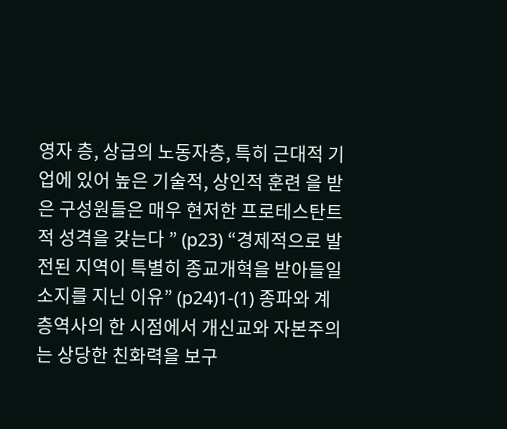영자 층, 상급의 노동자층, 특히 근대적 기업에 있어 높은 기술적, 상인적 훈련 을 받은 구성원들은 매우 현저한 프로테스탄트적 성격을 갖는다 ” (p23) “경제적으로 발전된 지역이 특별히 종교개혁을 받아들일 소지를 지닌 이유” (p24)1-(1) 종파와 계층역사의 한 시점에서 개신교와 자본주의는 상당한 친화력을 보구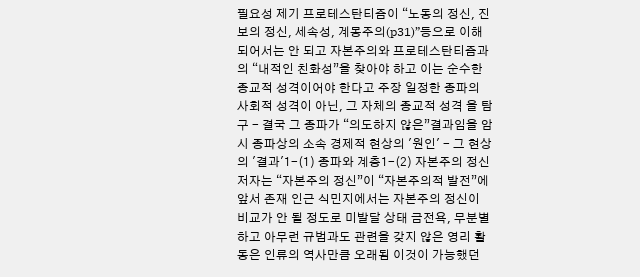필요성 제기 프로테스탄티즘이 “노동의 정신, 진보의 정신, 세속성, 계몽주의(p31)”등으로 이해되어서는 안 되고 자본주의와 프로테스탄티즘과의 “내적인 친화성”을 찾아야 하고 이는 순수한 종교적 성격이어야 한다고 주장 일정한 종파의 사회적 성격이 아닌, 그 자체의 종교적 성격 을 탐구 - 결국 그 종파가 “의도하지 않은”결과임을 암시 종파상의 소속 경제적 현상의 '원인' - 그 현상의 '결과'1-(1) 종파와 계층1-(2) 자본주의 정신저자는 “자본주의 정신”이 “자본주의적 발전”에 앞서 존재 인근 식민지에서는 자본주의 정신이 비교가 안 될 정도로 미발달 상태 금전욕, 무분별하고 아무런 규범과도 관련을 갖지 않은 영리 활동은 인류의 역사만큼 오래됨 이것이 가능했던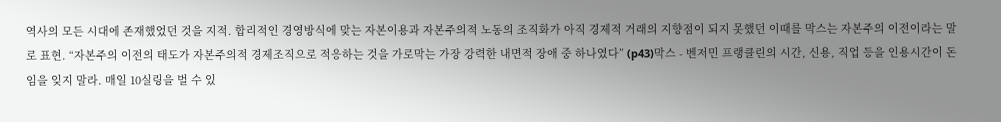역사의 모든 시대에 존재했었던 것을 지적. 합리적인 경영방식에 맞는 자본이용과 자본주의적 노동의 조직화가 아직 경제적 거래의 지향점이 되지 못했던 이때를 막스는 자본주의 이전이라는 말로 표현. “자본주의 이전의 태도가 자본주의적 경제조직으로 적응하는 것을 가로막는 가장 강력한 내면적 장애 중 하나였다” (p43)막스 - 벤저민 프랭클린의 시간, 신용, 직업 등을 인용시간이 돈임을 잊지 말라. 매일 10실링을 벌 수 있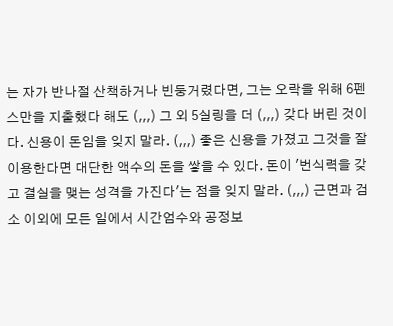는 자가 반나절 산책하거나 빈둥거렸다면, 그는 오락을 위해 6펜스만을 지출했다 해도 (,,,) 그 외 5실링을 더 (,,,) 갖다 버린 것이다. 신용이 돈임을 잊지 말라. (,,,) 좋은 신용을 가졌고 그것을 잘 이용한다면 대단한 액수의 돈을 쌓을 수 있다. 돈이 '번식력을 갖고 결실을 맺는 성격을 가진다'는 점을 잊지 말라. (,,,) 근면과 검소 이외에 모든 일에서 시간엄수와 공정보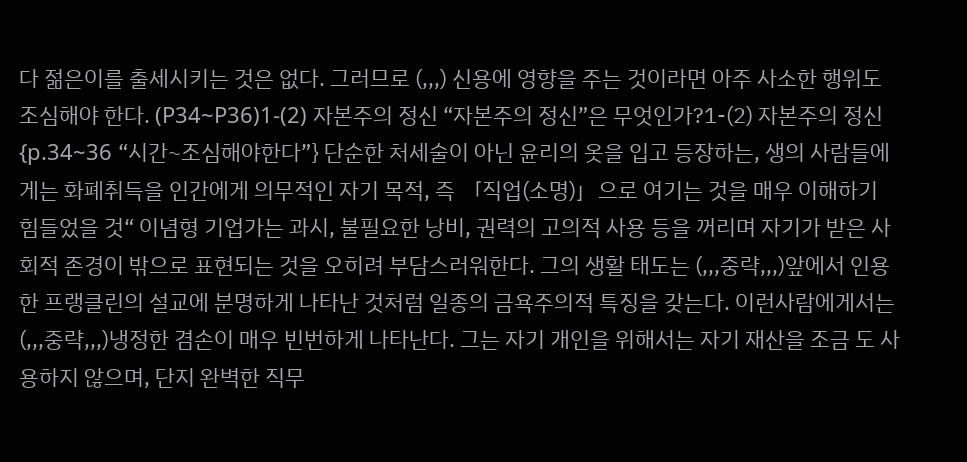다 젊은이를 출세시키는 것은 없다. 그러므로 (,,,) 신용에 영향을 주는 것이라면 아주 사소한 행위도 조심해야 한다. (P34~P36)1-(2) 자본주의 정신 “자본주의 정신”은 무엇인가?1-(2) 자본주의 정신{p.34~36 “시간~조심해야한다”} 단순한 처세술이 아닌 윤리의 옷을 입고 등장하는, 생의 사람들에게는 화폐취득을 인간에게 의무적인 자기 목적, 즉 「직업(소명)」으로 여기는 것을 매우 이해하기 힘들었을 것“ 이념형 기업가는 과시, 불필요한 낭비, 권력의 고의적 사용 등을 꺼리며 자기가 받은 사회적 존경이 밖으로 표현되는 것을 오히려 부담스러워한다. 그의 생활 태도는 (,,,중략,,,)앞에서 인용한 프랭클린의 설교에 분명하게 나타난 것처럼 일종의 금욕주의적 특징을 갖는다. 이런사람에게서는(,,,중략,,,)냉정한 겸손이 매우 빈번하게 나타난다. 그는 자기 개인을 위해서는 자기 재산을 조금 도 사용하지 않으며, 단지 완벽한 직무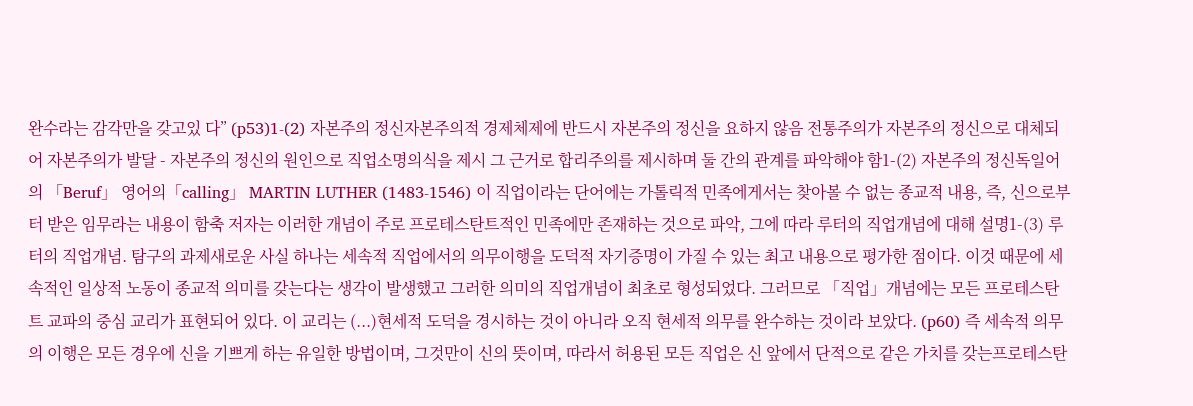완수라는 감각만을 갖고있 다” (p53)1-(2) 자본주의 정신자본주의적 경제체제에 반드시 자본주의 정신을 요하지 않음 전통주의가 자본주의 정신으로 대체되어 자본주의가 발달 - 자본주의 정신의 원인으로 직업소명의식을 제시 그 근거로 합리주의를 제시하며 둘 간의 관계를 파악해야 함1-(2) 자본주의 정신독일어의 「Beruf」 영어의「calling」 MARTIN LUTHER (1483-1546) 이 직업이라는 단어에는 가톨릭적 민족에게서는 찾아볼 수 없는 종교적 내용, 즉, 신으로부터 받은 임무라는 내용이 함축 저자는 이러한 개념이 주로 프로테스탄트적인 민족에만 존재하는 것으로 파악, 그에 따라 루터의 직업개념에 대해 설명1-(3) 루터의 직업개념. 탐구의 과제새로운 사실 하나는 세속적 직업에서의 의무이행을 도덕적 자기증명이 가질 수 있는 최고 내용으로 평가한 점이다. 이것 때문에 세속적인 일상적 노동이 종교적 의미를 갖는다는 생각이 발생했고 그러한 의미의 직업개념이 최초로 형성되었다. 그러므로 「직업」개념에는 모든 프로테스탄트 교파의 중심 교리가 표현되어 있다. 이 교리는 (...)현세적 도덕을 경시하는 것이 아니라 오직 현세적 의무를 완수하는 것이라 보았다. (p60) 즉 세속적 의무의 이행은 모든 경우에 신을 기쁘게 하는 유일한 방법이며, 그것만이 신의 뜻이며, 따라서 허용된 모든 직업은 신 앞에서 단적으로 같은 가치를 갖는프로테스탄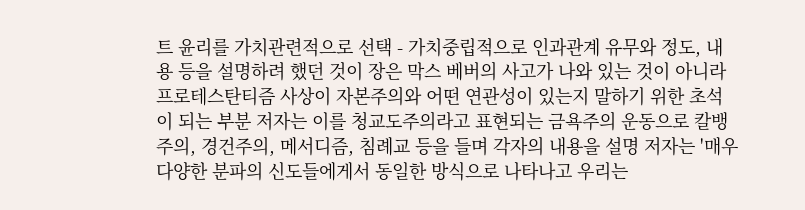트 윤리를 가치관련적으로 선택 - 가치중립적으로 인과관계 유무와 정도, 내용 등을 설명하려 했던 것이 장은 막스 베버의 사고가 나와 있는 것이 아니라 프로테스탄티즘 사상이 자본주의와 어떤 연관성이 있는지 말하기 위한 초석이 되는 부분 저자는 이를 청교도주의라고 표현되는 금욕주의 운동으로 칼뱅주의, 경건주의, 메서디즘, 침례교 등을 들며 각자의 내용을 설명 저자는 '매우 다양한 분파의 신도들에게서 동일한 방식으로 나타나고 우리는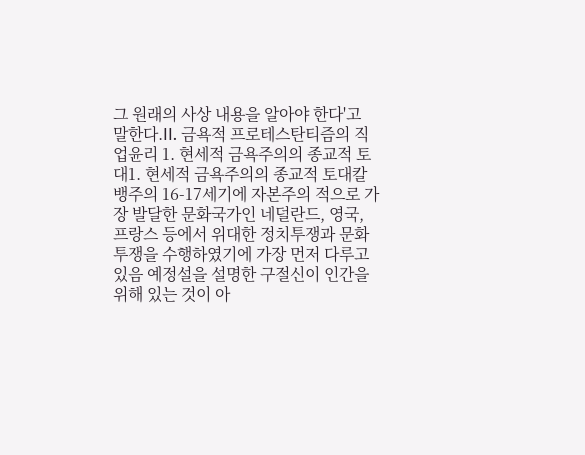그 원래의 사상 내용을 알아야 한다'고 말한다.II. 금욕적 프로테스탄티즘의 직업윤리 1. 현세적 금욕주의의 종교적 토대1. 현세적 금욕주의의 종교적 토대칼뱅주의 16-17세기에 자본주의 적으로 가장 발달한 문화국가인 네덜란드, 영국, 프랑스 등에서 위대한 정치투쟁과 문화투쟁을 수행하였기에 가장 먼저 다루고 있음 예정설을 설명한 구절신이 인간을 위해 있는 것이 아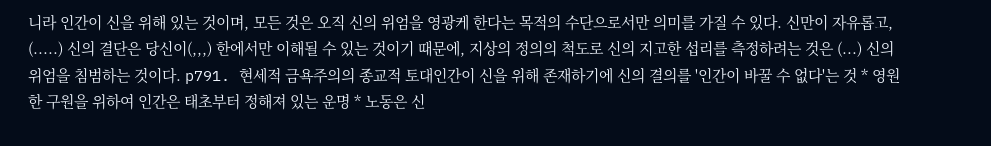니라 인간이 신을 위해 있는 것이며, 모든 것은 오직 신의 위엄을 영광케 한다는 목적의 수단으로서만 의미를 가질 수 있다. 신만이 자유롭고, (.....) 신의 결단은 당신이(,,,) 한에서만 이해될 수 있는 것이기 때문에, 지상의 정의의 척도로 신의 지고한 섭리를 측정하려는 것은 (...) 신의 위엄을 침범하는 것이다. p791. 현세적 금욕주의의 종교적 토대인간이 신을 위해 존재하기에 신의 결의를 '인간이 바꿀 수 없다'는 것 * 영원한 구원을 위하여 인간은 태초부터 정해져 있는 운명 * 노동은 신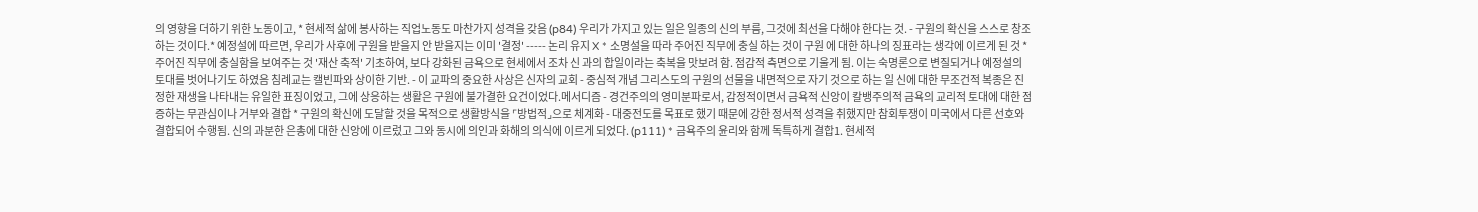의 영향을 더하기 위한 노동이고, * 현세적 삶에 봉사하는 직업노동도 마찬가지 성격을 갖음 (p84) 우리가 가지고 있는 일은 일종의 신의 부름, 그것에 최선을 다해야 한다는 것. - 구원의 확신을 스스로 창조하는 것이다.* 예정설에 따르면, 우리가 사후에 구원을 받을지 안 받을지는 이미 '결정' ----- 논리 유지 X * 소명설을 따라 주어진 직무에 충실 하는 것이 구원 에 대한 하나의 징표라는 생각에 이르게 된 것 * 주어진 직무에 충실함을 보여주는 것 '재산 축적' 기초하여, 보다 강화된 금욕으로 현세에서 조차 신 과의 합일이라는 축복을 맛보려 함. 점감적 측면으로 기울게 됨. 이는 숙명론으로 변질되거나 예정설의 토대를 벗어나기도 하였음 침례교는 캘빈파와 상이한 기반. - 이 교파의 중요한 사상은 신자의 교회 - 중심적 개념 그리스도의 구원의 선물을 내면적으로 자기 것으로 하는 일 신에 대한 무조건적 복종은 진정한 재생을 나타내는 유일한 표징이었고, 그에 상응하는 생활은 구원에 불가결한 요건이었다.메서디즘 - 경건주의의 영미분파로서, 감정적이면서 금욕적 신앙이 칼뱅주의적 금욕의 교리적 토대에 대한 점증하는 무관심이나 거부와 결합 * 구원의 확신에 도달할 것을 목적으로 생활방식을 ⌜방법적⌟으로 체계화 - 대중전도를 목표로 했기 때문에 강한 정서적 성격을 취했지만 참회투쟁이 미국에서 다른 선호와 결합되어 수행됨. 신의 과분한 은총에 대한 신앙에 이르렀고 그와 동시에 의인과 화해의 의식에 이르게 되었다. (p111) * 금욕주의 윤리와 함께 독특하게 결합1. 현세적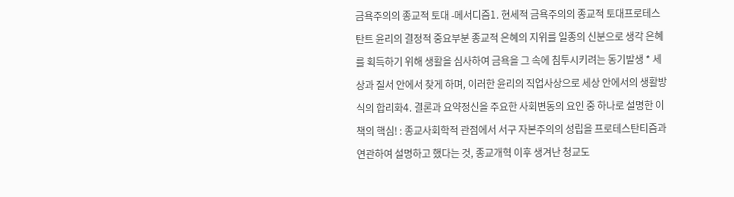금욕주의의 종교적 토대 -메서디즘1. 현세적 금욕주의의 종교적 토대프로테스탄트 윤리의 결정적 중요부분 종교적 은혜의 지위를 일종의 신분으로 생각 은혜를 획득하기 위해 생활을 심사하여 금욕을 그 속에 침투시키려는 동기발생 * 세상과 질서 안에서 찾게 하며, 이러한 윤리의 직업사상으로 세상 안에서의 생활방식의 합리화4. 결론과 요약정신을 주요한 사회변동의 요인 중 하나로 설명한 이 책의 핵심! : 종교사회학적 관점에서 서구 자본주의의 성립을 프로테스탄티즘과 연관하여 설명하고 했다는 것, 종교개혁 이후 생겨난 청교도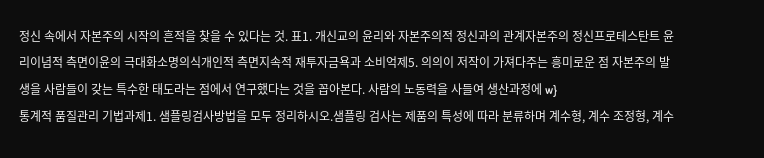정신 속에서 자본주의 시작의 흔적을 찾을 수 있다는 것. 표1. 개신교의 윤리와 자본주의적 정신과의 관계자본주의 정신프로테스탄트 윤리이념적 측면이윤의 극대화소명의식개인적 측면지속적 재투자금욕과 소비억제5. 의의이 저작이 가져다주는 흥미로운 점 자본주의 발생을 사람들이 갖는 특수한 태도라는 점에서 연구했다는 것을 꼽아본다. 사람의 노동력을 사들여 생산과정에 w}
통계적 품질관리 기법과제1. 샘플링검사방법을 모두 정리하시오.샘플링 검사는 제품의 특성에 따라 분류하며 계수형, 계수 조정형, 계수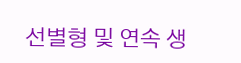선별형 및 연속 생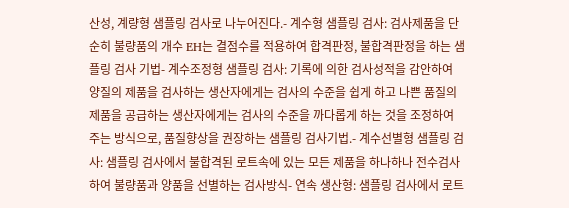산성, 계량형 샘플링 검사로 나누어진다.- 계수형 샘플링 검사: 검사제품을 단순히 불량품의 개수 EH는 결점수를 적용하여 합격판정, 불합격판정을 하는 샘플링 검사 기법- 계수조정형 샘플링 검사: 기록에 의한 검사성적을 감안하여 양질의 제품을 검사하는 생산자에게는 검사의 수준을 쉽게 하고 나쁜 품질의 제품을 공급하는 생산자에게는 검사의 수준을 까다롭게 하는 것을 조정하여 주는 방식으로, 품질향상을 권장하는 샘플링 검사기법.- 계수선별형 샘플링 검사: 샘플링 검사에서 불합격된 로트속에 있는 모든 제품을 하나하나 전수검사하여 불량품과 양품을 선별하는 검사방식- 연속 생산형: 샘플링 검사에서 로트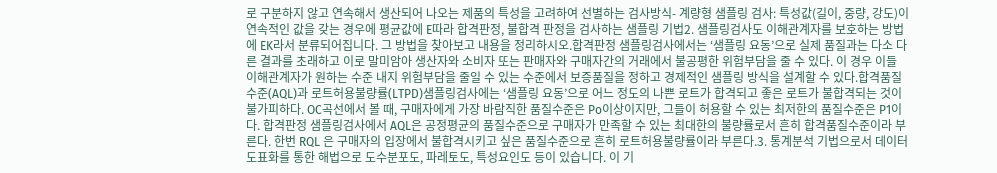로 구분하지 않고 연속해서 생산되어 나오는 제품의 특성을 고려하여 선별하는 검사방식- 계량형 샘플링 검사: 특성값(길이, 중량, 강도)이 연속적인 값을 갖는 경우에 평균값에 E따라 합격판정, 불합격 판정을 검사하는 샘플링 기법2. 샘플링검사도 이해관계자를 보호하는 방법에 EK라서 분류되어집니다. 그 방법을 찾아보고 내용을 정리하시오.합격판정 샘플링검사에서는 ‘샘플링 요동’으로 실제 품질과는 다소 다른 결과를 초래하고 이로 말미암아 생산자와 소비자 또는 판매자와 구매자간의 거래에서 불공평한 위험부담을 줄 수 있다. 이 경우 이들 이해관계자가 원하는 수준 내지 위험부담을 줄일 수 있는 수준에서 보증품질을 정하고 경제적인 샘플링 방식을 설계할 수 있다.합격품질수준(AQL)과 로트허용불량률(LTPD)샘플링검사에는 ‘샘플링 요동’으로 어느 정도의 나쁜 로트가 합격되고 좋은 로트가 불합격되는 것이 불가피하다. OC곡선에서 볼 때, 구매자에게 가장 바람직한 품질수준은 Po이상이지만, 그들이 허용할 수 있는 최저한의 품질수준은 P1이다. 합격판정 샘플링검사에서 AQL은 공정평균의 품질수준으로 구매자가 만족할 수 있는 최대한의 불량률로서 흔히 합격품질수준이라 부른다. 한번 RQL 은 구매자의 입장에서 불합격시키고 싶은 품질수준으로 흔히 로트허용불량률이라 부른다.3. 통계분석 기법으로서 데이터 도표화를 통한 해법으로 도수분포도, 파레토도, 특성요인도 등이 있습니다. 이 기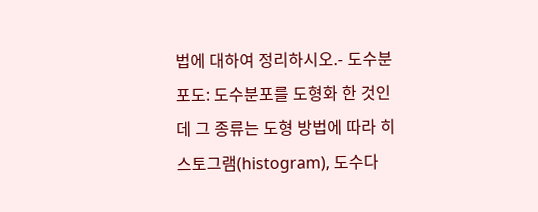법에 대하여 정리하시오.- 도수분포도: 도수분포를 도형화 한 것인데 그 종류는 도형 방법에 따라 히스토그램(histogram), 도수다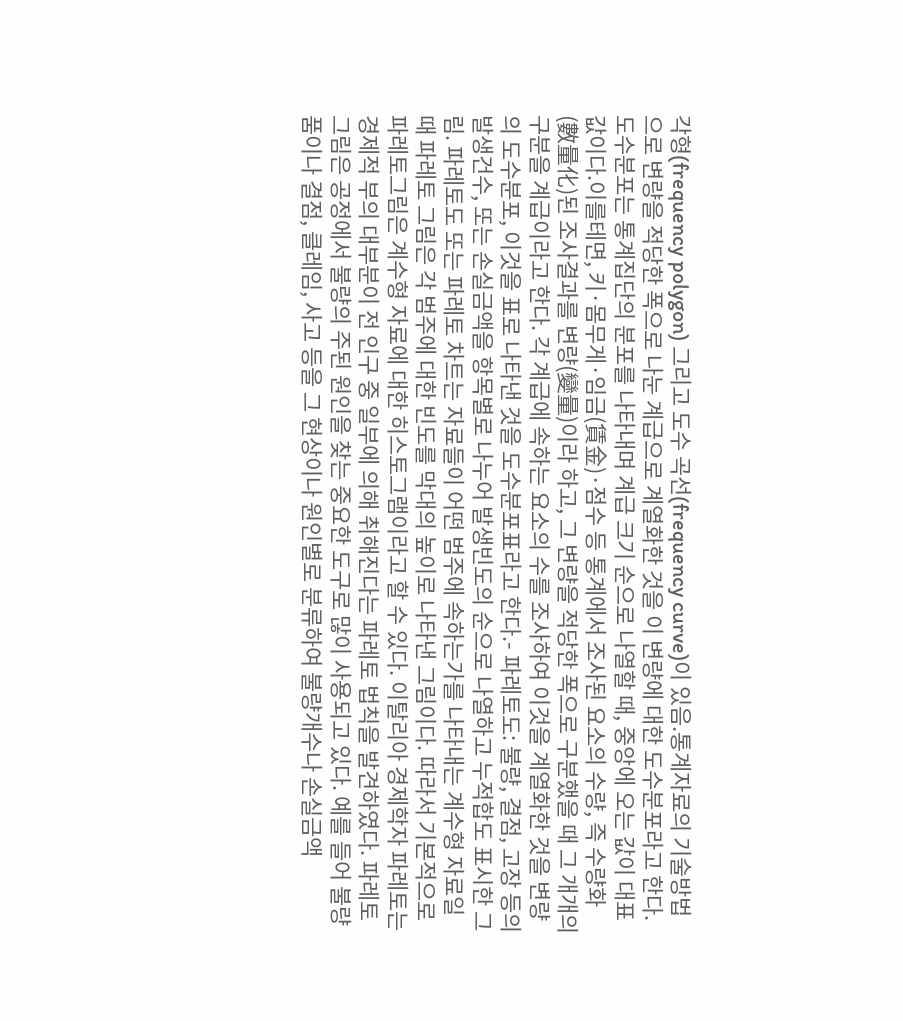각형(frequency polygon) 그리고 도수 곡선(frequency curve)이 있음.통계자료의 기술방법으로 변량을 적당한 폭으로 나눈 계급으로 계열화한 것을 이 변량에 대한 도수분포라고 한다. 도수분포는 통계집단의 분포를 나타내며 계급 크기 순으로 나열할 때, 중앙에 오는 값이 대표값이다.이를테면, 키·몸무게·임금(賃金)·점수 등 통계에서 조사된 요소의 수량, 즉 수량화(數量化)된 조사결과를 변량(變量)이라 하고, 그 변량을 적당한 폭으로 구분했을 때 그 개개의 구분을 계급이라고 한다. 각 계급에 속하는 요소의 수를 조사하여 이것을 계열화한 것을 변량의 도수분포, 이것을 표로 나타낸 것을 도수분포표라고 한다.- 파레토도: 불량, 결점, 고장 등의 발생건수, 또는 손실금액을 항목별로 나누어 발생빈도의 순으로 나열하고 누적합도 표시한 그림. 파레토도 또는 파레토 차트는 자료들이 어떤 범주에 속하는가를 나타내는 계수형 자료일 때 파레토 그림은 각 범주에 대한 빈도를 막대의 높이로 나타낸 그림이다. 따라서 기본적으로 파레토그림은 계수형 자료에 대한 히스토그램이라고 할 수 있다. 이탈리아 경제학자 파레토는 경제적 부의 대부분이 전 인구 중 일부에 의해 취해진다는 파레토 법칙을 발견하였다. 파레토그림은 공정에서 불량의 주된 원인을 찾는 중요한 도구로 많이 사용되고 있다. 예를 들어 불량품이나 결점, 클레임, 사고 등을 그 현상이나 원인별로 분류하여 불량개수나 손실금액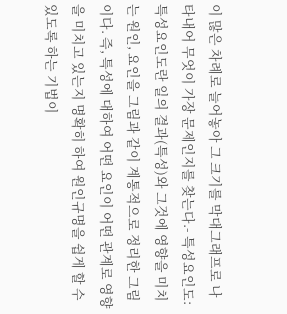이 많은 차례로 늘어놓아 그 크기를 막대그래프로 나타내어 무엇이 가장 문제인지를 찾는다.- 특성요인도: 특성요인도란 일의 결과(특성)와 그것에 영향을 미치는 원인, 요인을 그림과 같이 계통적으로 정리한 그림이다. 즉, 특성에 대하여 어떤 요인이 어떤 관계로 영향을 미치고 있는지 명확히 하여 원인규명을 쉽게 할 수 있도록 하는 기법이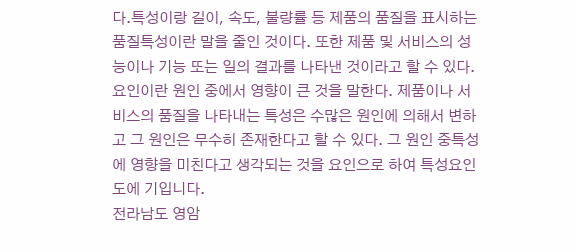다.특성이랑 길이, 속도, 불량률 등 제품의 품질을 표시하는 품질특성이란 말을 줄인 것이다. 또한 제품 및 서비스의 성능이나 기능 또는 일의 결과를 나타낸 것이라고 할 수 있다.요인이란 원인 중에서 영향이 큰 것을 말한다. 제품이나 서비스의 품질을 나타내는 특성은 수많은 원인에 의해서 변하고 그 원인은 무수히 존재한다고 할 수 있다. 그 원인 중특성에 영향을 미친다고 생각되는 것을 요인으로 하여 특성요인도에 기입니다.
전라남도 영암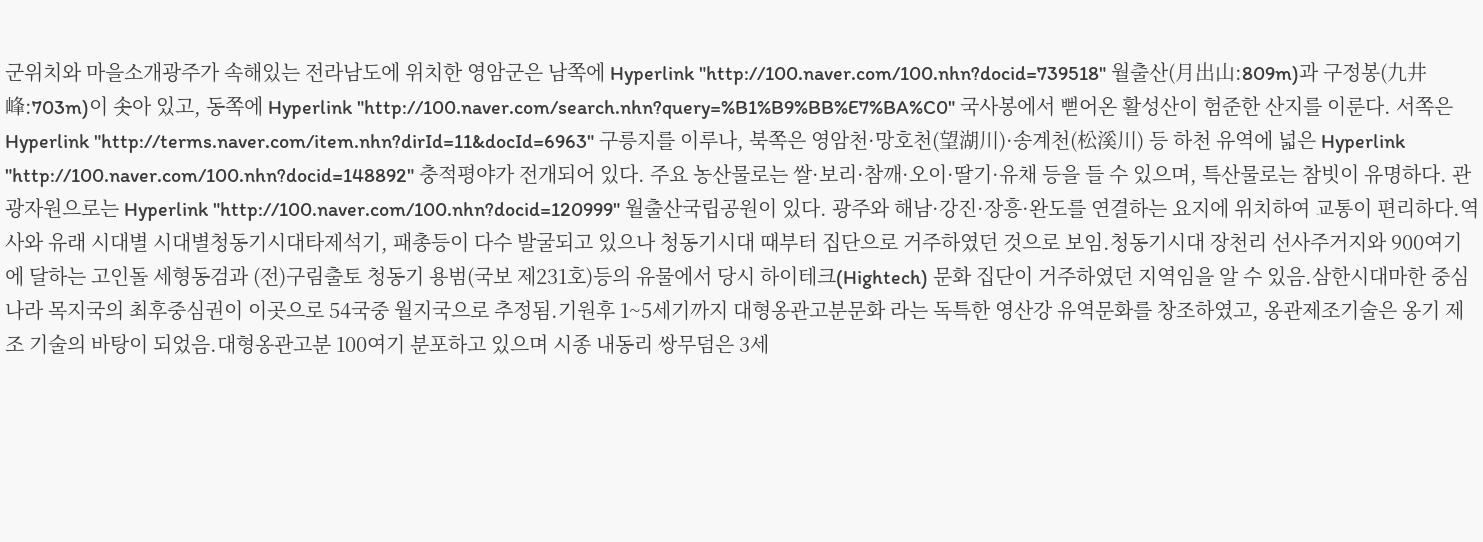군위치와 마을소개광주가 속해있는 전라남도에 위치한 영암군은 남쪽에 Hyperlink "http://100.naver.com/100.nhn?docid=739518" 월출산(月出山:809m)과 구정봉(九井峰:703m)이 솟아 있고, 동쪽에 Hyperlink "http://100.naver.com/search.nhn?query=%B1%B9%BB%E7%BA%C0" 국사봉에서 뻗어온 활성산이 험준한 산지를 이룬다. 서쪽은 Hyperlink "http://terms.naver.com/item.nhn?dirId=11&docId=6963" 구릉지를 이루나, 북쪽은 영암천·망호천(望湖川)·송계천(松溪川) 등 하천 유역에 넓은 Hyperlink "http://100.naver.com/100.nhn?docid=148892" 충적평야가 전개되어 있다. 주요 농산물로는 쌀·보리·참깨·오이·딸기·유채 등을 들 수 있으며, 특산물로는 참빗이 유명하다. 관광자원으로는 Hyperlink "http://100.naver.com/100.nhn?docid=120999" 월출산국립공원이 있다. 광주와 해남·강진·장흥·완도를 연결하는 요지에 위치하여 교통이 편리하다.역사와 유래 시대별 시대별청동기시대타제석기, 패총등이 다수 발굴되고 있으나 청동기시대 때부터 집단으로 거주하였던 것으로 보임.청동기시대 장천리 선사주거지와 900여기에 달하는 고인돌 세형동검과 (전)구림출토 청동기 용범(국보 제231호)등의 유물에서 당시 하이테크(Hightech) 문화 집단이 거주하였던 지역임을 알 수 있음.삼한시대마한 중심나라 목지국의 최후중심권이 이곳으로 54국중 월지국으로 추정됨.기원후 1~5세기까지 대형옹관고분문화 라는 독특한 영산강 유역문화를 창조하였고, 옹관제조기술은 옹기 제조 기술의 바탕이 되었음.대형옹관고분 100여기 분포하고 있으며 시종 내동리 쌍무덤은 3세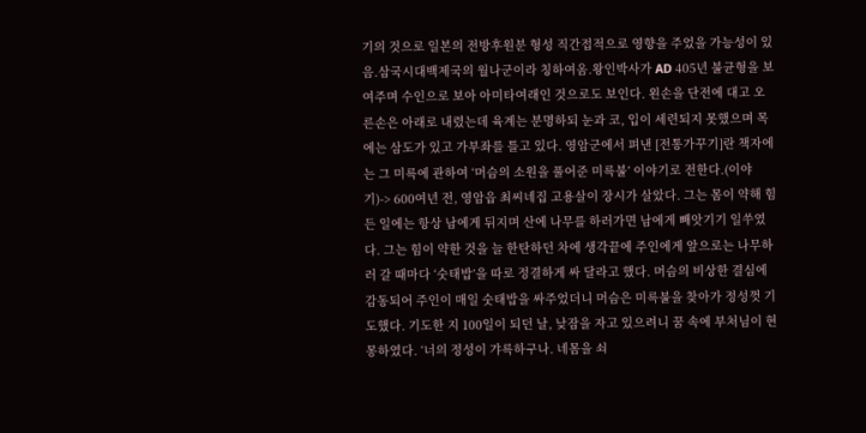기의 것으로 일본의 전방후원분 형성 직간접적으로 영향을 주었을 가능성이 있음.삼국시대백제국의 월나군이라 칭하여옴.왕인박사가 AD 405년 불균형을 보여주며 수인으로 보아 아미타여래인 것으로도 보인다. 왼손을 단전에 대고 오른손은 아래로 내렸는데 육계는 분명하되 눈과 코, 입이 세련되지 못했으며 목에는 삼도가 있고 가부좌를 틀고 있다. 영암군에서 펴낸 [전통가꾸기]란 책자에는 그 미륵에 관하여 ‘머슴의 소원을 풀어준 미륵불’ 이야기로 전한다.(이야기)-> 600여년 전, 영암읍 최씨네집 고용살이 장시가 살았다. 그는 몸이 약해 힘든 일에는 항상 남에게 뒤지며 산에 나무를 하러가면 남에게 빼앗기기 일쑤였다. 그는 힘이 약한 것을 늘 한탄하던 차에 생각끝에 주인에게 앞으로는 나무하러 갈 때마다 ‘숫태밥’을 따로 정결하게 싸 달라고 했다. 머슴의 비상한 결심에 감동되어 주인이 매일 숫태밥을 싸주었더니 머슴은 미륵불을 찾아가 정성껏 기도했다. 기도한 지 100일이 되던 날, 낮잠을 자고 있으려니 꿈 속에 부처님이 현몽하였다. ‘너의 정성이 갸륵하구나. 네몸을 쇠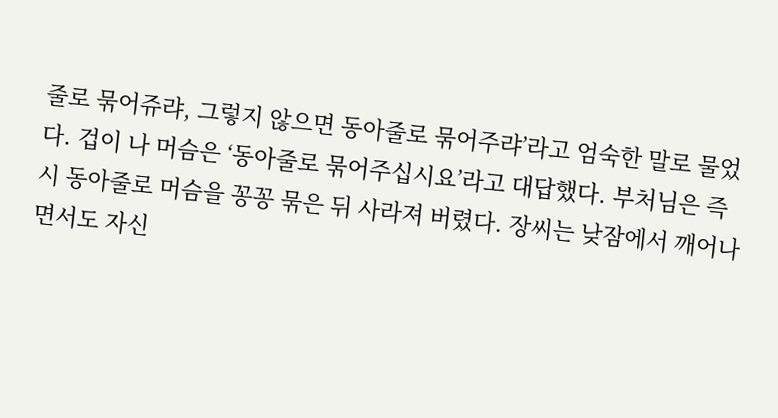줄로 묶어쥬랴, 그렇지 않으면 동아줄로 묶어주랴’라고 엄숙한 말로 물었다. 겁이 나 머슴은 ‘동아줄로 묶어주십시요’라고 대답했다. 부처님은 즉시 동아줄로 머슴을 꽁꽁 묶은 뒤 사라져 버렸다. 장씨는 낮잠에서 깨어나면서도 자신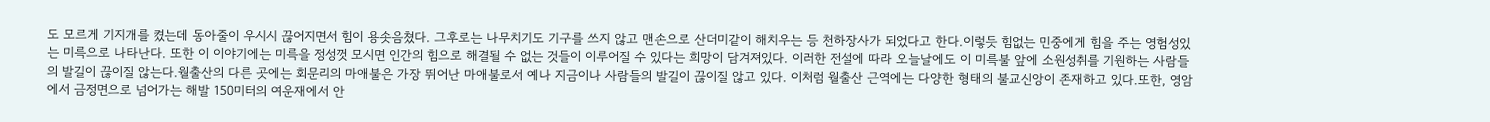도 모르게 기지개를 켰는데 동아줄이 우시시 끊어지면서 힘이 용솟음쳤다. 그후로는 나무치기도 기구를 쓰지 않고 맨손으로 산더미같이 해치우는 등 천하장사가 되었다고 한다.이렇듯 힘없는 민중에게 힘을 주는 영험성있는 미륵으로 나타난다. 또한 이 이야기에는 미륵을 정성껏 모시면 인간의 힘으로 해결될 수 없는 것들이 이루어질 수 있다는 희망이 담겨져있다. 이러한 전설에 따라 오늘날에도 이 미륵불 앞에 소원성취를 기원하는 사람들의 발길이 끊이질 않는다.월출산의 다른 곳에는 회문리의 마애불은 가장 뛰어난 마애불로서 예나 지금이나 사람들의 발길이 끊이질 않고 있다. 이처럼 월출산 근역에는 다양한 형태의 불교신앙이 존재하고 있다.또한, 영암에서 금정면으로 넘어가는 해발 150미터의 여운재에서 안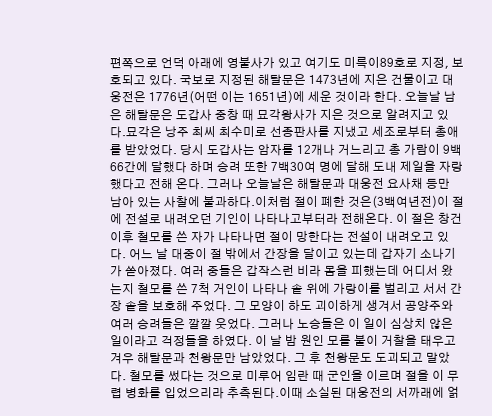편쪽으로 언덕 아래에 영불사가 있고 여기도 미륵이89호로 지정, 보호되고 있다. 국보로 지정된 해탈문은 1473년에 지은 건물이고 대웅전은 1776년(어떤 이는 1651년)에 세운 것이라 한다. 오늘날 남은 해탈문은 도갑사 중창 때 묘각왕사가 지은 것으로 알려지고 있다.묘각은 낭주 최씨 최수미로 선종판사를 지냈고 세조로부터 총애를 받았었다. 당시 도갑사는 암자를 12개나 거느리고 총 가람이 9백66간에 달했다 하며 승려 또한 7백30여 명에 달해 도내 제일을 자랑했다고 전해 온다. 그러나 오늘날은 해탈문과 대웅전 요사채 등만 남아 있는 사찰에 불과하다.이처럼 절이 폐한 것은(3백여년전)이 절에 전설로 내려오던 기인이 나타나고부터라 전해온다. 이 절은 창건 이후 철모를 쓴 자가 나타나면 절이 망한다는 전설이 내려오고 있다. 어느 날 대중이 절 밖에서 간장을 달이고 있는데 갑자기 소나기가 쏟아졌다. 여러 중들은 갑작스런 비라 몸을 피했는데 어디서 왔는지 철모를 쓴 7척 거인이 나타나 솥 위에 가랑이를 벌리고 서서 간장 솥을 보호해 주었다. 그 모양이 하도 괴이하게 생겨서 공양주와 여러 승려들은 깔깔 웃었다. 그러나 노승들은 이 일이 심상치 않은 일이라고 걱정들을 하였다. 이 날 밤 원인 모를 불이 거찰을 태우고 겨우 해탈문과 천왕문만 남았었다. 그 후 천왕문도 도괴되고 말았다. 철모를 썼다는 것으로 미루어 임란 때 군인을 이르며 절을 이 무렵 병화를 입었으리라 추측된다.이때 소실된 대웅전의 서까래에 얽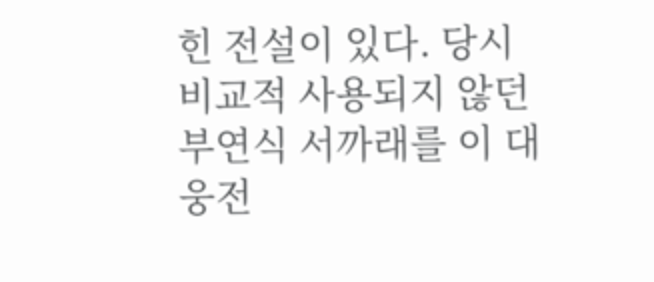힌 전설이 있다. 당시 비교적 사용되지 않던 부연식 서까래를 이 대웅전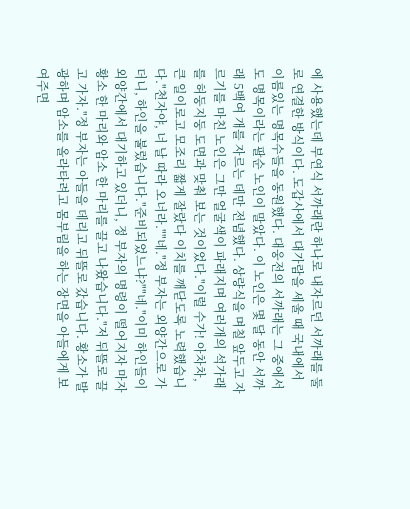에 사용했는데 부연식 서까래란 하나로 내자르던 서까래를 둘로 연결한 방식이다. 도갑사에서 대가람을 세울 때 국내에서 이름있는 명목수들을 동원했다. 대웅전의 서까래는 그 중에서도 명목이라는 팔순 노인이 말았다. 이 노인은 몇 달 동안 서까래 5백여 개를 자르는 데만 전념했다. 상량식을 며칠 앞두고 자르기를 마친 노인은 그만 얼굴색이 파래지며 여러개의 석가래를 허둥지둥 도면과 맞춰 보는 것이었다."이럴 수가! 아차차, 큰 일이로고 모조리 짧게 잘랐다 이치를 깨닫도록 노력했습니다."천자야, 너 날 따라 오너라.""네."정 부자는 외양간으로 가더니, 하인을 불렀습니다."준비되었느냐?""네."이미 하인들이 외양간에서 대기하고 있더니, 정 부자의 명령이 떨어지자 마자 황소 한 마리와 암소 한 마리를 끌고 나왔습니다."저 뒤뜰로 끌고 가자."정 부자는 아들을 데리고 뒤뜰로 갔습니다. 황소가 발광하며 암소를 올라타려고 몸부림을 하는 장면을 아들에게 보여주면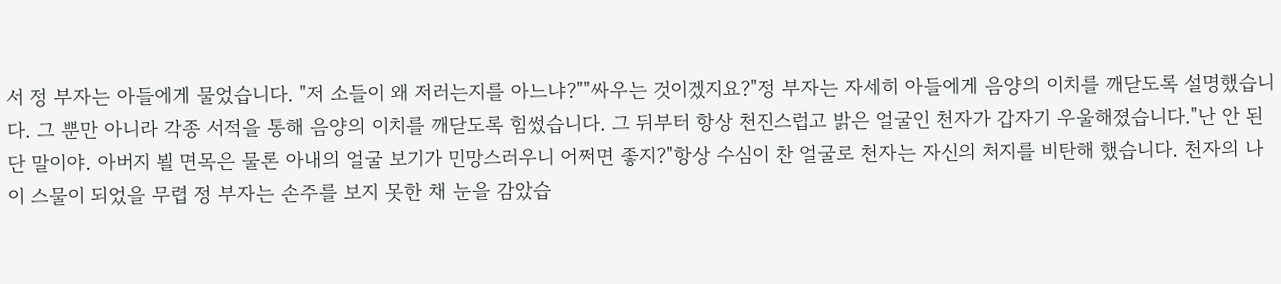서 정 부자는 아들에게 물었습니다. "저 소들이 왜 저러는지를 아느냐?""싸우는 것이겠지요?"정 부자는 자세히 아들에게 음양의 이치를 깨닫도록 설명했습니다. 그 뿐만 아니라 각종 서적을 통해 음양의 이치를 깨닫도록 힘썼습니다. 그 뒤부터 항상 천진스럽고 밝은 얼굴인 천자가 갑자기 우울해졌습니다."난 안 된단 말이야. 아버지 뵐 면목은 물론 아내의 얼굴 보기가 민망스러우니 어쩌면 좋지?"항상 수심이 찬 얼굴로 천자는 자신의 처지를 비탄해 했습니다. 천자의 나이 스물이 되었을 무렵 정 부자는 손주를 보지 못한 채 눈을 감았습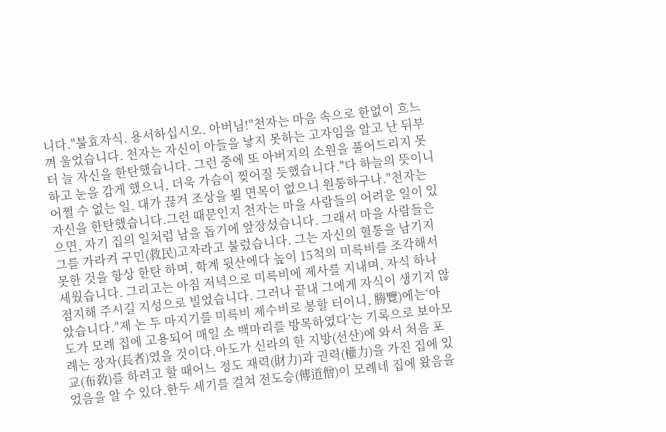니다."불효자식. 용서하십시오. 아버님!"천자는 마음 속으로 한없이 흐느껴 울었습니다. 천자는 자신이 아들을 낳지 못하는 고자임을 알고 난 뒤부터 늘 자신을 한탄했습니다. 그런 중에 또 아버지의 소원을 풀어드리지 못하고 눈을 감게 했으니, 더욱 가슴이 찢어질 듯했습니다."다 하늘의 뜻이니 어쩔 수 없는 일. 대가 끊겨 조상을 뵐 면목이 없으니 원통하구나."천자는 자신을 한탄했습니다.그런 때문인지 천자는 마을 사람들의 어려운 일이 있으면, 자기 집의 일처럼 남을 돕기에 앞장섰습니다. 그래서 마을 사람들은 그를 가라켜 구민(救民)고자라고 불렀습니다. 그는 자신의 혈통을 남기지 못한 것을 항상 한탄 하며, 학계 뒷산에다 높이 15척의 미륵비를 조각해서 세웠습니다. 그리고는 아침 저녁으로 미륵비에 제사를 지내며, 자식 하나 점지해 주시길 지성으로 빌었습니다. 그러나 끝내 그에게 자식이 생기지 않았습니다."제 논 두 마지기를 미륵비 제수비로 봉할 터이니, 勝覽)에는‘아도가 모례 집에 고용되어 매일 소 백마리를 방목하였다’는 기록으로 보아모례는 장자(長者)였을 것이다.아도가 신라의 한 지방(선산)에 와서 처음 포교(布敎)를 하려고 할 때어느 정도 재력(財力)과 권력(權力)을 가진 집에 있었음을 알 수 있다.한두 세기를 걸쳐 전도승(傳道僧)이 모례네 집에 왔음을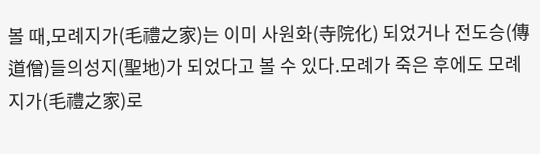볼 때,모례지가(毛禮之家)는 이미 사원화(寺院化) 되었거나 전도승(傳道僧)들의성지(聖地)가 되었다고 볼 수 있다.모례가 죽은 후에도 모례지가(毛禮之家)로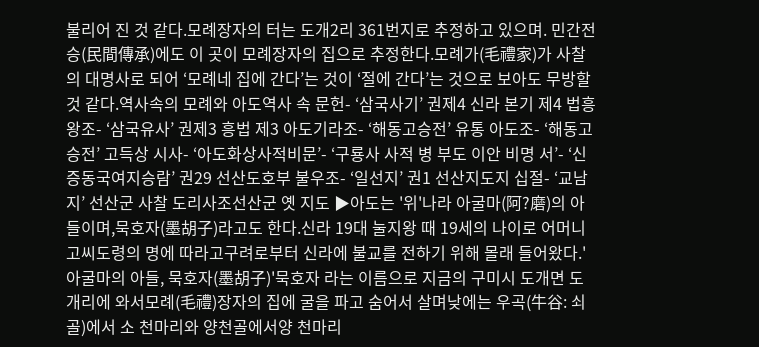불리어 진 것 같다.모례장자의 터는 도개2리 361번지로 추정하고 있으며. 민간전승(民間傳承)에도 이 곳이 모례장자의 집으로 추정한다.모례가(毛禮家)가 사찰의 대명사로 되어 ‘모례네 집에 간다’는 것이 ‘절에 간다’는 것으로 보아도 무방할 것 같다.역사속의 모례와 아도역사 속 문헌- ‘삼국사기’ 권제4 신라 본기 제4 법흥왕조- ‘삼국유사’ 권제3 흥법 제3 아도기라조- ‘해동고승전’ 유통 아도조- ‘해동고승전’ 고득상 시사- ‘아도화상사적비문’- ‘구룡사 사적 병 부도 이안 비명 서’- ‘신증동국여지승람’ 권29 선산도호부 불우조- ‘일선지’ 권1 선산지도지 십절- ‘교남지’ 선산군 사찰 도리사조선산군 옛 지도 ▶아도는 '위'나라 아굴마(阿?磨)의 아들이며,묵호자(墨胡子)라고도 한다.신라 19대 눌지왕 때 19세의 나이로 어머니 고씨도령의 명에 따라고구려로부터 신라에 불교를 전하기 위해 몰래 들어왔다.'아굴마의 아들, 묵호자(墨胡子)'묵호자 라는 이름으로 지금의 구미시 도개면 도개리에 와서모례(毛禮)장자의 집에 굴을 파고 숨어서 살며낮에는 우곡(牛谷: 쇠골)에서 소 천마리와 양천골에서양 천마리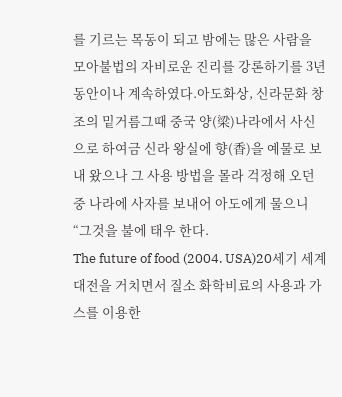를 기르는 목동이 되고 밤에는 많은 사람을 모아불법의 자비로운 진리를 강론하기를 3년 동안이나 계속하였다.아도화상, 신라문화 창조의 밑거름그때 중국 양(梁)나라에서 사신으로 하여금 신라 왕실에 향(香)을 예물로 보내 왔으나 그 사용 방법을 몰라 걱정해 오던 중 나라에 사자를 보내어 아도에게 물으니 “그것을 불에 태우 한다.
The future of food (2004. USA)20세기 세계대전을 거치면서 질소 화학비료의 사용과 가스를 이용한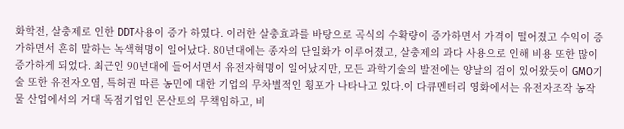화학전, 살충제로 인한 DDT사용이 증가 하였다. 이러한 살충효과를 바탕으로 곡식의 수확량이 증가하면서 가격이 떨어졌고 수익이 증가하면서 흔히 말하는 녹색혁명이 일어났다. 80년대에는 종자의 단일화가 이루어졌고, 살충제의 과다 사용으로 인해 비용 또한 많이 증가하게 되었다. 최근인 90년대에 들어서면서 유전자혁명이 일어났지만, 모든 과학기술의 발전에는 양날의 검이 있어왔듯이 GMO기술 또한 유전자오염, 특허권 따른 농민에 대한 기업의 무차별적인 횡포가 나타나고 있다.이 다큐멘터리 영화에서는 유전자조작 농작물 산업에서의 거대 독점기업인 몬산토의 무책임하고, 비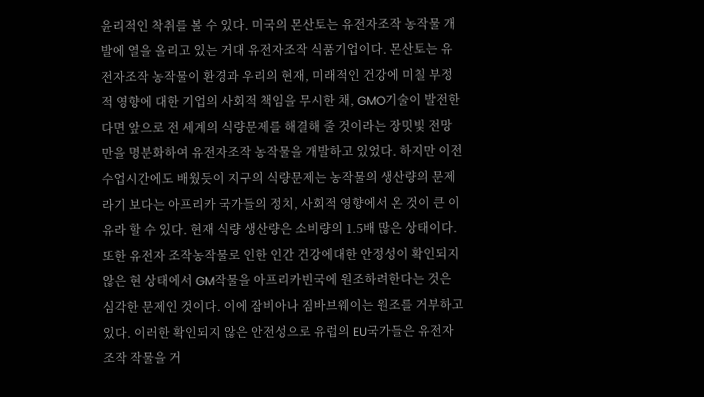윤리적인 착취를 볼 수 있다. 미국의 몬산토는 유전자조작 농작물 개발에 열을 올리고 있는 거대 유전자조작 식품기업이다. 몬산토는 유전자조작 농작물이 환경과 우리의 현재, 미래적인 건강에 미칠 부정적 영향에 대한 기업의 사회적 책임을 무시한 채, GMO기술이 발전한다면 앞으로 전 세계의 식량문제를 해결해 줄 것이라는 장밋빛 전망만을 명분화하여 유전자조작 농작물을 개발하고 있었다. 하지만 이전 수업시간에도 배웠듯이 지구의 식량문제는 농작물의 생산량의 문제라기 보다는 아프리카 국가들의 정치, 사회적 영향에서 온 것이 큰 이유라 할 수 있다. 현재 식량 생산량은 소비량의 1.5배 많은 상태이다. 또한 유전자 조작농작물로 인한 인간 건강에대한 안정성이 확인되지 않은 현 상태에서 GM작물을 아프리카빈국에 원조하려한다는 것은 심각한 문제인 것이다. 이에 잠비아나 짐바브웨이는 원조를 거부하고 있다. 이러한 확인되지 않은 안전성으로 유럽의 EU국가들은 유전자조작 작물을 거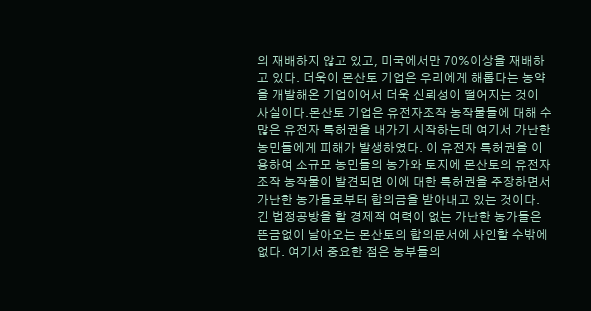의 재배하지 않고 있고, 미국에서만 70%이상을 재배하고 있다. 더욱이 몬산토 기업은 우리에게 해롭다는 농약을 개발해온 기업이어서 더욱 신뢰성이 떨어지는 것이 사실이다.몬산토 기업은 유전자조작 농작물들에 대해 수많은 유전자 특허권을 내가기 시작하는데 여기서 가난한 농민들에게 피해가 발생하였다. 이 유전자 특허권을 이용하여 소규모 농민들의 농가와 토지에 몬산토의 유전자조작 농작물이 발견되면 이에 대한 특허권을 주장하면서 가난한 농가들로부터 합의금을 받아내고 있는 것이다. 긴 법정공방을 할 경제적 여력이 없는 가난한 농가들은 뜬금없이 날아오는 몬산토의 합의문서에 사인할 수밖에 없다. 여기서 중요한 점은 농부들의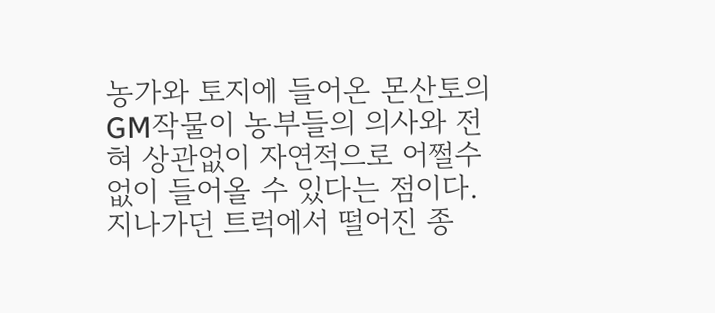농가와 토지에 들어온 몬산토의 GM작물이 농부들의 의사와 전혀 상관없이 자연적으로 어쩔수 없이 들어올 수 있다는 점이다. 지나가던 트럭에서 떨어진 종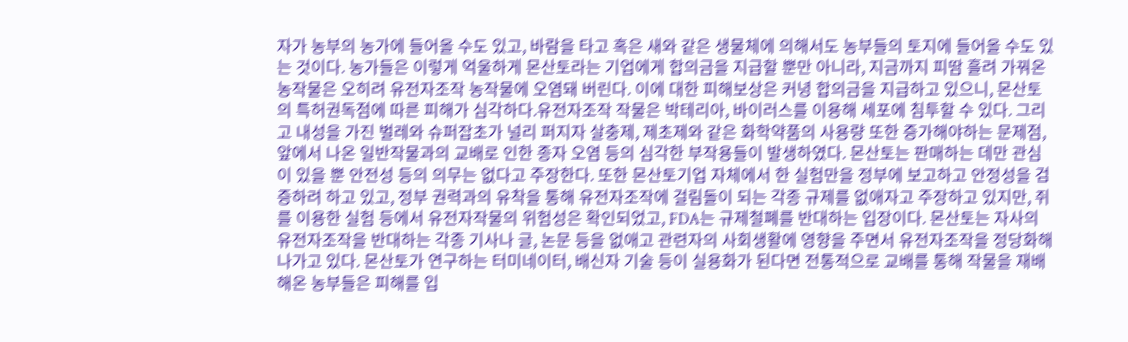자가 농부의 농가에 들어올 수도 있고, 바람을 타고 혹은 새와 같은 생물체에 의해서도 농부들의 토지에 들어올 수도 있는 것이다. 농가들은 이렇게 억울하게 몬산토라는 기업에게 합의금을 지급할 뿐만 아니라, 지금까지 피땀 흘려 가꿔온 농작물은 오히려 유전자조작 농작물에 오염돼 버린다. 이에 대한 피해보상은 커녕 합의금을 지급하고 있으니, 몬산토의 특허권독점에 따른 피해가 심각하다.유전자조작 작물은 박테리아, 바이러스를 이용해 세포에 침투할 수 있다. 그리고 내성을 가진 벌레와 슈퍼잡초가 널리 퍼지자 살충제, 제초제와 같은 화학약품의 사용량 또한 증가해야하는 문제점, 앞에서 나온 일반작물과의 교배로 인한 종자 오염 등의 심각한 부작용들이 발생하였다. 몬산토는 판매하는 데만 관심이 있을 뿐 안전성 등의 의무는 없다고 주장한다. 또한 몬산토기업 자체에서 한 실험만을 정부에 보고하고 안정성을 검증하려 하고 있고, 정부 권력과의 유착을 통해 유전자조작에 걸림돌이 되는 각종 규제를 없애자고 주장하고 있지만, 쥐를 이용한 실험 등에서 유전자작물의 위험성은 확인되었고, FDA는 규제철폐를 반대하는 입장이다. 몬산토는 자사의 유전자조작을 반대하는 각종 기사나 글, 논문 등을 없애고 관련자의 사회생활에 영향을 주면서 유전자조작을 정당화해 나가고 있다. 몬산토가 연구하는 터미네이터, 배신자 기술 등이 실용화가 된다면 전통적으로 교배를 통해 작물을 재배해온 농부들은 피해를 입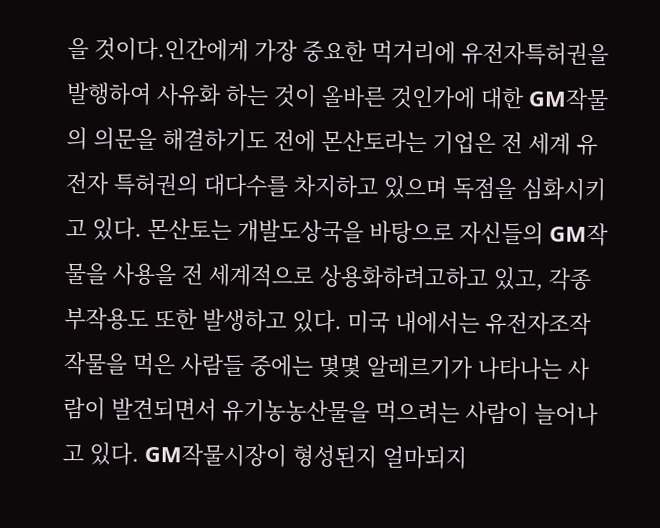을 것이다.인간에게 가장 중요한 먹거리에 유전자특허권을 발행하여 사유화 하는 것이 올바른 것인가에 대한 GM작물의 의문을 해결하기도 전에 몬산토라는 기업은 전 세계 유전자 특허권의 대다수를 차지하고 있으며 독점을 심화시키고 있다. 몬산토는 개발도상국을 바탕으로 자신들의 GM작물을 사용을 전 세계적으로 상용화하려고하고 있고, 각종 부작용도 또한 발생하고 있다. 미국 내에서는 유전자조작 작물을 먹은 사람들 중에는 몇몇 알레르기가 나타나는 사람이 발견되면서 유기농농산물을 먹으려는 사람이 늘어나고 있다. GM작물시장이 형성된지 얼마되지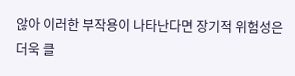않아 이러한 부작용이 나타난다면 장기적 위험성은 더욱 클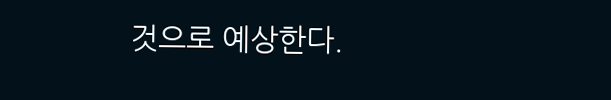것으로 예상한다.